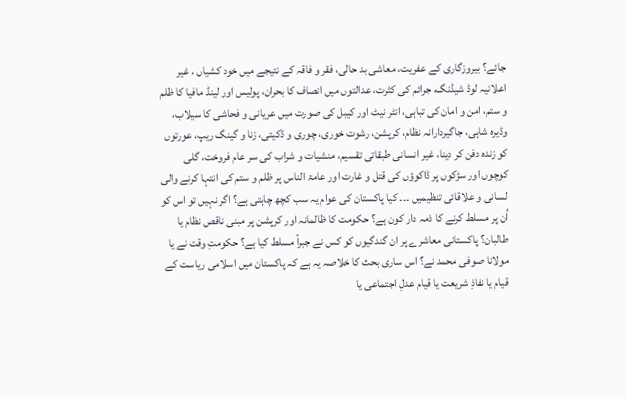جائے؟ بیروزگاری کے عفریت، معاشی بد حالی، فقر و فاقہ کے نتیجے میں خود کشیاں ، غیر اعلانیہ لوڈ شیڈنگ، جرائم کی کثرت، عدالتوں میں انصاف کا بحران، پولیس اور لینڈ مافیا کا ظلم و ستم، امن و امان کی تباہی، انٹر نیٹ اور کیبل کی صورت میں عریانی و فحاشی کا سیلاب، وڈیرہ شاہی، جاگیردارانہ نظام، کرپشن، رشوت خوری، چوری و ڈکیتی، زنا و گینگ ریپ، عورتوں کو زندہ دفن کر دینا، غیر انسانی طبقاتی تقسیم، منشیات و شراب کی سر عام فروخت، گلی کوچوں اور سڑکوں پر ڈاکوؤں کی قتل و غارت اور عامۃ الناس پر ظلم و ستم کی انتہا کرنے والی لسانی و علاقائی تنظیمیں ۔۔۔ کیا پاکستان کی عوام یہ سب کچھ چاہتی ہے؟ اگر نہیں تو اس کو اُن پر مسلط کرنے کا ذمہ دار کون ہے؟ حکومت کا ظالمانہ اور کرپشن پر مبنی ناقص نظام یا طالبان؟ پاکستانی معاشرے پر ان گندگیوں کو کس نے جبراً مسلط کیا ہے؟ حکومتِ وقت نے یا مولانا صوفی محمد نے؟ اس ساری بحث کا خلاصہ یہ ہے کہ پاکستان میں اسلامی ریاست کے قیام یا نفاذِ شریعت یا قیام عدلِ اجتماعی یا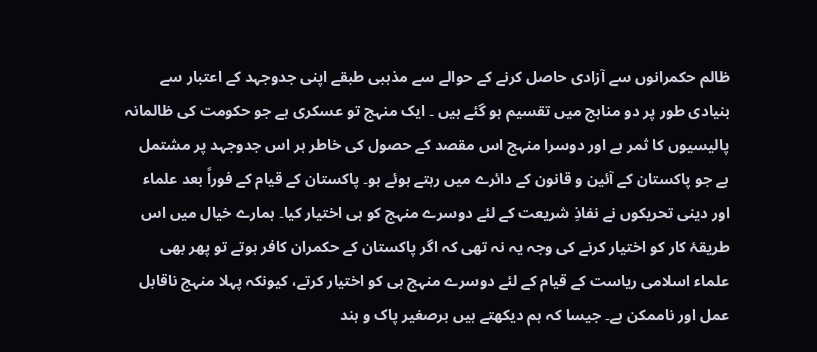ظالم حکمرانوں سے آزادی حاصل کرنے کے حوالے سے مذہبی طبقے اپنی جدوجہد کے اعتبار سے بنیادی طور پر دو مناہج میں تقسیم ہو گئے ہیں ۔ ایک منہج تو عسکری ہے جو حکومت کی ظالمانہ پالیسیوں کا ثمر ہے اور دوسرا منہج اس مقصد کے حصول کی خاطر ہر اس جدوجہد پر مشتمل ہے جو پاکستان کے آئین و قانون کے دائرے میں رہتے ہوئے ہو۔ پاکستان کے قیام کے فوراً بعد علماء اور دینی تحریکوں نے نفاذِ شریعت کے لئے دوسرے منہج کو ہی اختیار کیا۔ ہمارے خیال میں اس طریقۂ کار کو اختیار کرنے کی وجہ یہ نہ تھی کہ اگر پاکستان کے حکمران کافر ہوتے تو پھر بھی علماء اسلامی ریاست کے قیام کے لئے دوسرے منہج ہی کو اختیار کرتے، کیونکہ پہلا منہج ناقابل عمل اور ناممکن ہے۔ جیسا کہ ہم دیکھتے ہیں برصغیر پاک و ہند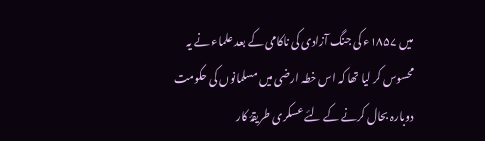میں ۱۸۵۷ء کی جنگ آزادی کی ناکامی کے بعد علماء نے یہ محسوس کر لیا تھا کہ اس خطہ ارضی میں مسلمانوں کی حکومت دوبارہ بحال کرنے کے لئے عسکری طریقۂ کار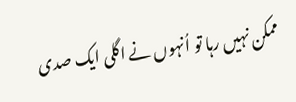ممکن نہیں رہا تو اُنہوں نے اگلی ایک صدی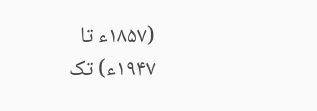(۱۸۵۷ء تا ۱۹۴۷ء) تک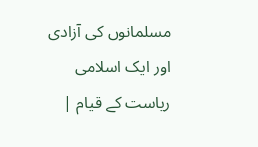مسلمانوں کی آزادی اور ایک اسلامی ریاست کے قیام |